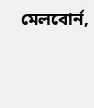মেলবোর্ন,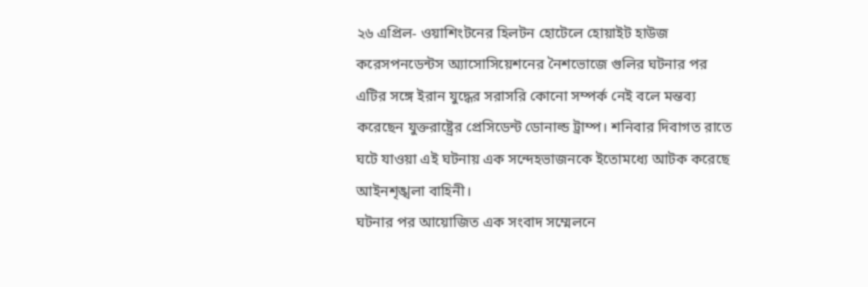২৬ এপ্রিল- ওয়াশিংটনের হিলটন হোটেলে হোয়াইট হাউজ করেসপনডেন্টস অ্যাসোসিয়েশনের নৈশভোজে গুলির ঘটনার পর এটির সঙ্গে ইরান যুদ্ধের সরাসরি কোনো সম্পর্ক নেই বলে মন্তব্য করেছেন যুক্তরাষ্ট্রের প্রেসিডেন্ট ডোনাল্ড ট্রাম্প। শনিবার দিবাগত রাতে ঘটে যাওয়া এই ঘটনায় এক সন্দেহভাজনকে ইতোমধ্যে আটক করেছে আইনশৃঙ্খলা বাহিনী।
ঘটনার পর আয়োজিত এক সংবাদ সম্মেলনে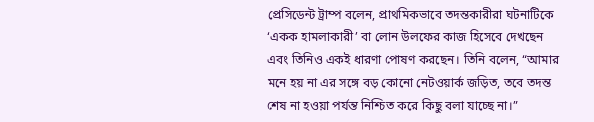প্রেসিডেন্ট ট্রাম্প বলেন, প্রাথমিকভাবে তদন্তকারীরা ঘটনাটিকে ‘একক হামলাকারী’ বা লোন উলফের কাজ হিসেবে দেখছেন এবং তিনিও একই ধারণা পোষণ করছেন। তিনি বলেন, “আমার মনে হয় না এর সঙ্গে বড় কোনো নেটওয়ার্ক জড়িত, তবে তদন্ত শেষ না হওয়া পর্যন্ত নিশ্চিত করে কিছু বলা যাচ্ছে না।”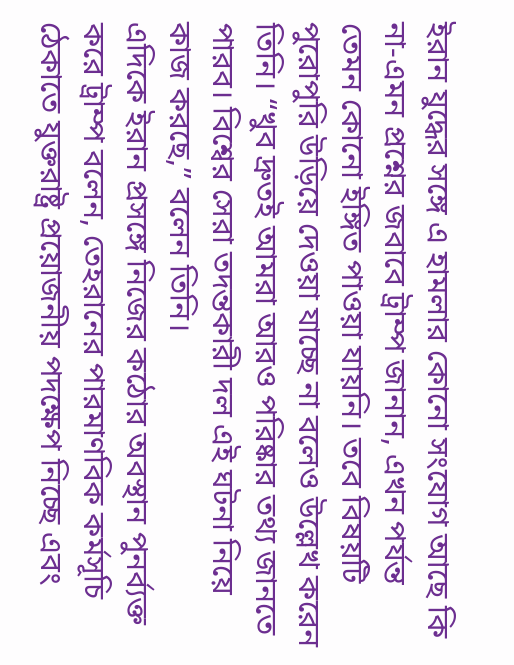ইরান যুদ্ধের সঙ্গে এ হামলার কোনো সংযোগ আছে কি না-এমন প্রশ্নের জবাবে ট্রাম্প জানান, এখন পর্যন্ত তেমন কোনো ইঙ্গিত পাওয়া যায়নি। তবে বিষয়টি পুরোপুরি উড়িয়ে দেওয়া যাচ্ছে না বলেও উল্লেখ করেন তিনি। “খুব দ্রুতই আমরা আরও পরিষ্কার তথ্য জানতে পারব। বিশ্বের সেরা তদন্তকারী দল এই ঘটনা নিয়ে কাজ করছে,” বলেন তিনি।
এদিকে ইরান প্রসঙ্গে নিজের কঠোর অবস্থান পুনর্ব্যক্ত করে ট্রাম্প বলেন, তেহরানের পারমাণবিক কর্মসূচি ঠেকাতে যুক্তরাষ্ট্র প্রয়োজনীয় পদক্ষেপ নিচ্ছে এবং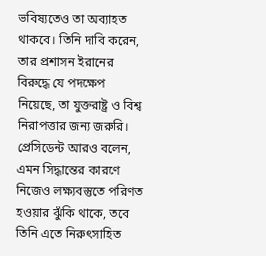ভবিষ্যতেও তা অব্যাহত থাকবে। তিনি দাবি করেন, তার প্রশাসন ইরানের বিরুদ্ধে যে পদক্ষেপ নিয়েছে, তা যুক্তরাষ্ট্র ও বিশ্ব নিরাপত্তার জন্য জরুরি।
প্রেসিডেন্ট আরও বলেন, এমন সিদ্ধান্তের কারণে নিজেও লক্ষ্যবস্তুতে পরিণত হওয়ার ঝুঁকি থাকে, তবে তিনি এতে নিরুৎসাহিত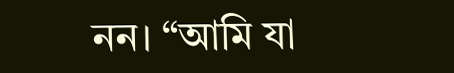নন। “আমি যা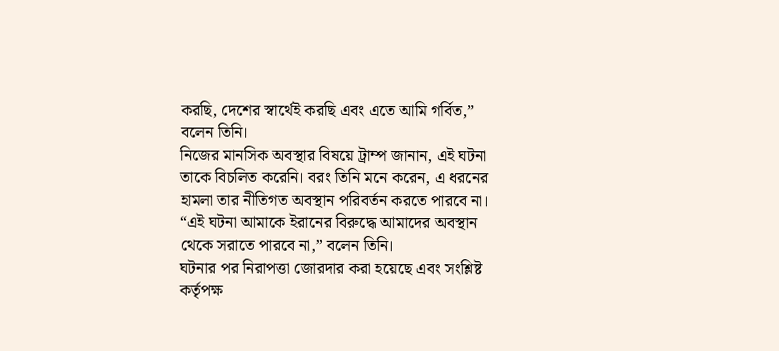করছি, দেশের স্বার্থেই করছি এবং এতে আমি গর্বিত,” বলেন তিনি।
নিজের মানসিক অবস্থার বিষয়ে ট্রাম্প জানান, এই ঘটনা তাকে বিচলিত করেনি। বরং তিনি মনে করেন, এ ধরনের হামলা তার নীতিগত অবস্থান পরিবর্তন করতে পারবে না। “এই ঘটনা আমাকে ইরানের বিরুদ্ধে আমাদের অবস্থান থেকে সরাতে পারবে না,” বলেন তিনি।
ঘটনার পর নিরাপত্তা জোরদার করা হয়েছে এবং সংশ্লিষ্ট কর্তৃপক্ষ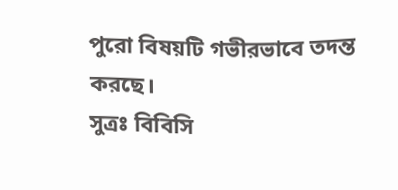পুরো বিষয়টি গভীরভাবে তদন্ত করছে।
সুত্রঃ বিবিসি